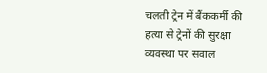चलती ट्रेन में बैंककर्मी की हत्या से ट्रेनों की सुरक्षा व्यवस्था पर सवाल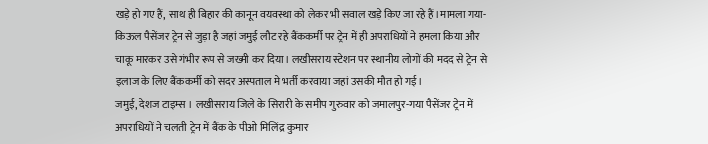खड़े हो गए हैं, साथ ही बिहार की कानून वयवस्था को लेकर भी सवाल खड़े किए जा रहे हैं।मामला गया-किऊल पैसेंजर ट्रेन से जुड़ा है जहां जमुई लौट रहे बैंककर्मी पर ट्रेन में ही अपराधियों ने हमला किया और चाकू मारकर उसे गंभीर रूप से जख्मी कर दिया। लखीसराय स्टेशन पर स्थानीय लोगों की मदद से ट्रेन से इलाज के लिए बैंककर्मी को सदर अस्पताल मे भर्ती करवाया जहां उसकी मौत हो गई।
जमुई, देशज टाइम्स । लखीसराय जिले के सिरारी के समीप गुरुवार को जमालपुर-गया पैसेंजर ट्रेन में अपराधियों ने चलती ट्रेन में बैंक के पीओ मिलिंद्र कुमार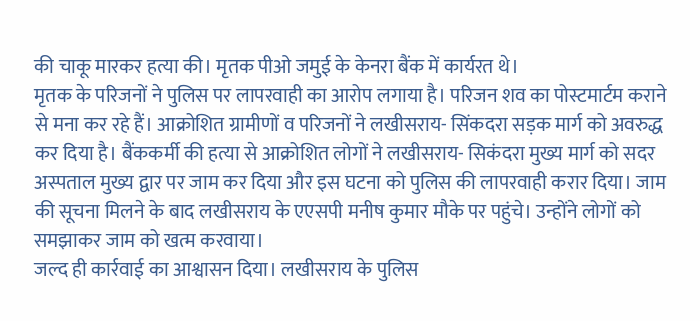की चाकू मारकर हत्या की। मृतक पीओ जमुई के केनरा बैंक में कार्यरत थे।
मृतक के परिजनों ने पुलिस पर लापरवाही का आरोप लगाया है। परिजन शव का पोस्टमार्टम कराने से मना कर रहे हैं। आक्रोशित ग्रामीणों व परिजनों ने लखीसराय- सिंकदरा सड़क मार्ग को अवरुद्ध कर दिया है। बैंककर्मी की हत्या से आक्रोशित लोगों ने लखीसराय- सिकंदरा मुख्य मार्ग को सदर अस्पताल मुख्य द्वार पर जाम कर दिया और इस घटना को पुलिस की लापरवाही करार दिया। जाम की सूचना मिलने के बाद लखीसराय के एएसपी मनीष कुमार मौके पर पहुंचे। उन्होंने लोगों को समझाकर जाम को खत्म करवाया।
जल्द ही कार्रवाई का आश्वासन दिया। लखीसराय के पुलिस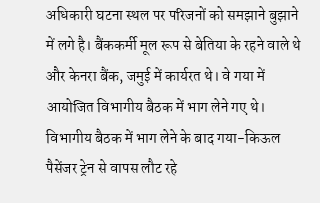अधिकारी घटना स्थल पर परिजनों को समझाने बुझाने में लगे है। बैंककर्मी मूल रूप से बेतिया के रहने वाले थे और केनरा बैंक, जमुई में कार्यरत थे। वे गया में आयोजित विभागीय बैठक में भाग लेने गए थे। विभागीय बैठक में भाग लेने के बाद गया-किऊल पैसेंजर ट्रेन से वापस लौट रहे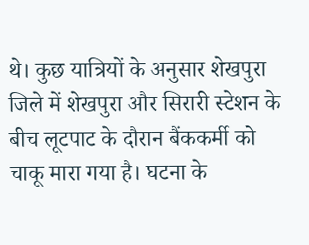थे। कुछ यात्रियों के अनुसार शेखपुरा जिले में शेखपुरा और सिरारी स्टेशन के बीच लूटपाट के दौरान बैंककर्मी को चाकू मारा गया है। घटना के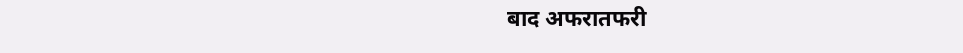बाद अफरातफरी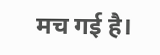मच गई है।